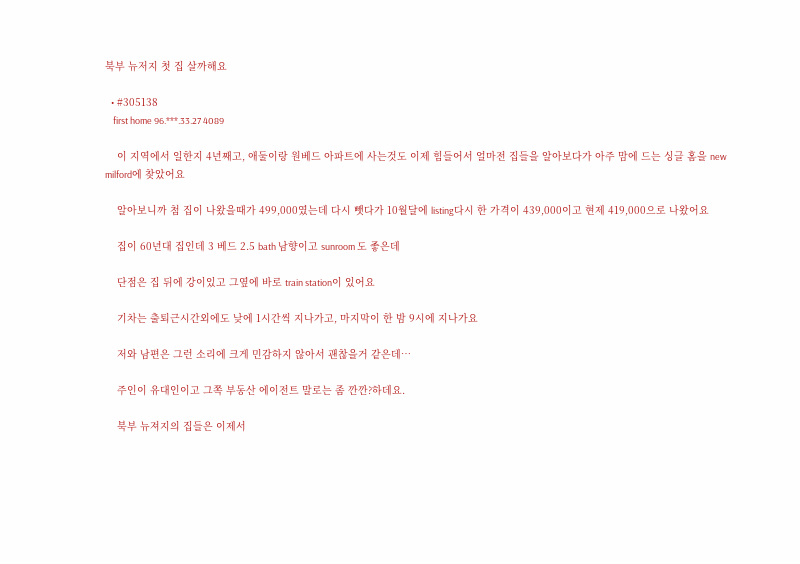북부 뉴저지 첫 집 살까해요

  • #305138
    first home 96.***.33.27 4089

    이 지역에서 일한지 4년째고, 애둘이랑 원베드 아파트에 사는것도 이제 힘들어서 얼마전 집들을 알아보다가 아주 맘에 드는 싱글 홈을 new milford에 찾았어요

    알아보니까 첨 집이 나왔을때가 499,000였는데 다시 뺏다가 10월달에 listing다시 한 가격이 439,000이고 현제 419,000으로 나왔어요

    집이 60년대 집인데 3 베드 2.5 bath 남향이고 sunroom 도 좋은데

    단점은 집 뒤에 강이있고 그옆에 바로 train station이 있어요

    기차는 출퇴근시간외에도 낮에 1시간씩 지나가고, 마지막이 한 밤 9시에 지나가요

    저와 남편은 그런 소리에 크게 민감하지 않아서 괜찮을거 같은데…

    주인이 유대인이고 그쪽 부동산 에이전트 말로는 좀 깐깐?하데요.

    북부 뉴져지의 집들은 이제서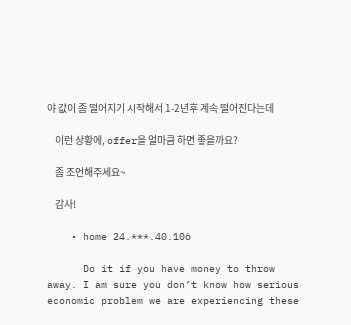야 값이 좀 떨어지기 시작해서 1-2년후 계속 떨어진다는데

    이런 상황에, offer을 얼마큼 하면 좋을까요?

    좀 조언해주세요~

    감사!

    • home 24.***.40.106

      Do it if you have money to throw away. I am sure you don’t know how serious economic problem we are experiencing these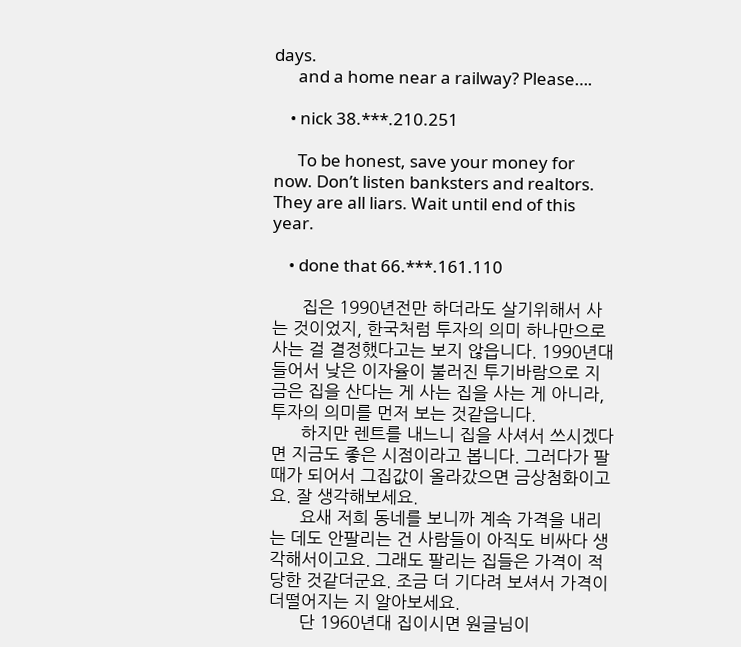days.
      and a home near a railway? Please….

    • nick 38.***.210.251

      To be honest, save your money for now. Don’t listen banksters and realtors. They are all liars. Wait until end of this year.

    • done that 66.***.161.110

      집은 1990년전만 하더라도 살기위해서 사는 것이었지, 한국처럼 투자의 의미 하나만으로 사는 걸 결정했다고는 보지 않읍니다. 1990년대 들어서 낮은 이자율이 불러진 투기바람으로 지금은 집을 산다는 게 사는 집을 사는 게 아니라, 투자의 의미를 먼저 보는 것같읍니다.
      하지만 렌트를 내느니 집을 사셔서 쓰시겠다면 지금도 좋은 시점이라고 봅니다. 그러다가 팔때가 되어서 그집값이 올라갔으면 금상첨화이고요. 잘 생각해보세요.
      요새 저희 동네를 보니까 계속 가격을 내리는 데도 안팔리는 건 사람들이 아직도 비싸다 생각해서이고요. 그래도 팔리는 집들은 가격이 적당한 것같더군요. 조금 더 기다려 보셔서 가격이 더떨어지는 지 알아보세요.
      단 1960년대 집이시면 원글님이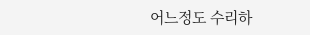어느정도 수리하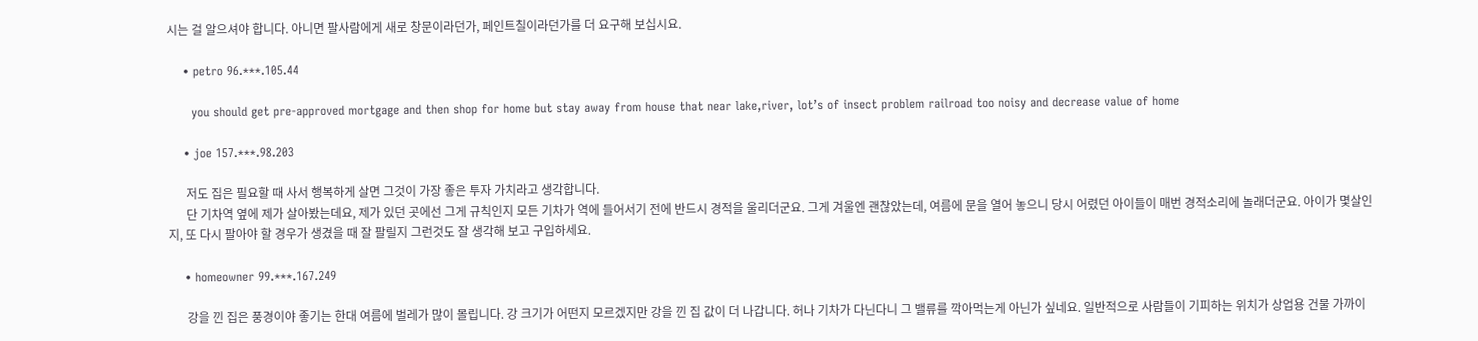시는 걸 알으셔야 합니다. 아니면 팔사람에게 새로 창문이라던가, 페인트칠이라던가를 더 요구해 보십시요.

    • petro 96.***.105.44

      you should get pre-approved mortgage and then shop for home but stay away from house that near lake,river, lot’s of insect problem railroad too noisy and decrease value of home

    • joe 157.***.98.203

      저도 집은 필요할 때 사서 행복하게 살면 그것이 가장 좋은 투자 가치라고 생각합니다.
      단 기차역 옆에 제가 살아봤는데요, 제가 있던 곳에선 그게 규칙인지 모든 기차가 역에 들어서기 전에 반드시 경적을 울리더군요. 그게 겨울엔 괜찮았는데, 여름에 문을 열어 놓으니 당시 어렸던 아이들이 매번 경적소리에 놀래더군요. 아이가 몇살인지, 또 다시 팔아야 할 경우가 생겼을 때 잘 팔릴지 그런것도 잘 생각해 보고 구입하세요.

    • homeowner 99.***.167.249

      강을 낀 집은 풍경이야 좋기는 한대 여름에 벌레가 많이 몰립니다. 강 크기가 어떤지 모르겠지만 강을 낀 집 값이 더 나갑니다. 허나 기차가 다닌다니 그 밸류를 깍아먹는게 아닌가 싶네요. 일반적으로 사람들이 기피하는 위치가 상업용 건물 가까이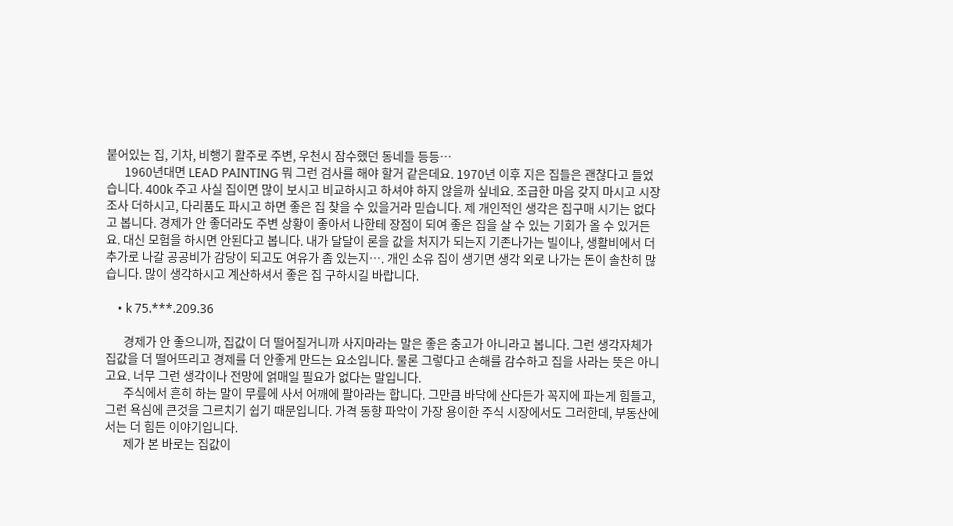붙어있는 집, 기차, 비행기 활주로 주변, 우천시 잠수했던 동네들 등등…
      1960년대면 LEAD PAINTING 뭐 그런 검사를 해야 할거 같은데요. 1970년 이후 지은 집들은 괜찮다고 들었습니다. 400k 주고 사실 집이면 많이 보시고 비교하시고 하셔야 하지 않을까 싶네요. 조급한 마음 갖지 마시고 시장조사 더하시고, 다리품도 파시고 하면 좋은 집 찾을 수 있을거라 믿습니다. 제 개인적인 생각은 집구매 시기는 없다고 봅니다. 경제가 안 좋더라도 주변 상황이 좋아서 나한테 장점이 되여 좋은 집을 살 수 있는 기회가 올 수 있거든요. 대신 모험을 하시면 안된다고 봅니다. 내가 달달이 론을 값을 처지가 되는지 기존나가는 빌이나, 생활비에서 더 추가로 나갈 공공비가 감당이 되고도 여유가 좀 있는지…. 개인 소유 집이 생기면 생각 외로 나가는 돈이 솔찬히 많습니다. 많이 생각하시고 계산하셔서 좋은 집 구하시길 바랍니다.

    • k 75.***.209.36

      경제가 안 좋으니까, 집값이 더 떨어질거니까 사지마라는 말은 좋은 충고가 아니라고 봅니다. 그런 생각자체가 집값을 더 떨어뜨리고 경제를 더 안좋게 만드는 요소입니다. 물론 그렇다고 손해를 감수하고 집을 사라는 뜻은 아니고요. 너무 그런 생각이나 전망에 얽매일 필요가 없다는 말입니다.
      주식에서 흔히 하는 말이 무릎에 사서 어깨에 팔아라는 합니다. 그만큼 바닥에 산다든가 꼭지에 파는게 힘들고, 그런 욕심에 큰것을 그르치기 쉽기 때문입니다. 가격 동향 파악이 가장 용이한 주식 시장에서도 그러한데, 부동산에서는 더 힘든 이야기입니다.
      제가 본 바로는 집값이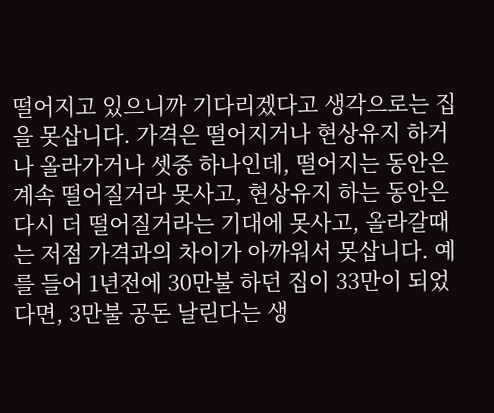떨어지고 있으니까 기다리겠다고 생각으로는 집을 못삽니다. 가격은 떨어지거나 현상유지 하거나 올라가거나 셋중 하나인데, 떨어지는 동안은 계속 떨어질거라 못사고, 현상유지 하는 동안은 다시 더 떨어질거라는 기대에 못사고, 올라갈때는 저점 가격과의 차이가 아까워서 못삽니다. 예를 들어 1년전에 30만불 하던 집이 33만이 되었다면, 3만불 공돈 날린다는 생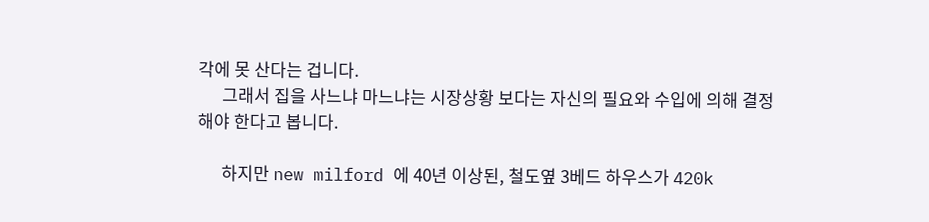각에 못 산다는 겁니다.
      그래서 집을 사느냐 마느냐는 시장상황 보다는 자신의 필요와 수입에 의해 결정해야 한다고 봅니다.

      하지만 new milford 에 40년 이상된, 철도옆 3베드 하우스가 420k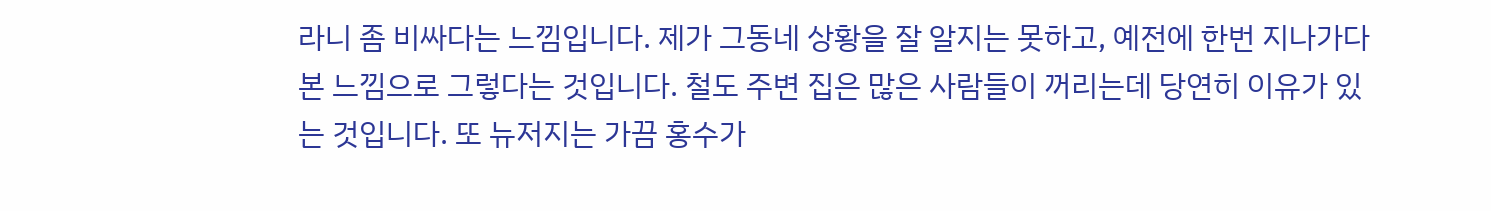라니 좀 비싸다는 느낌입니다. 제가 그동네 상황을 잘 알지는 못하고, 예전에 한번 지나가다 본 느낌으로 그렇다는 것입니다. 철도 주변 집은 많은 사람들이 꺼리는데 당연히 이유가 있는 것입니다. 또 뉴저지는 가끔 홍수가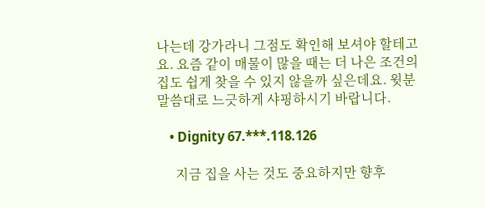나는데 강가라니 그점도 확인해 보셔야 할테고요. 요즘 같이 매물이 많을 때는 더 나은 조건의 집도 쉽게 찾을 수 있지 않을까 싶은데요. 윗분 말씀대로 느긋하게 샤핑하시기 바랍니다.

    • Dignity 67.***.118.126

      지금 집을 사는 것도 중요하지만 향후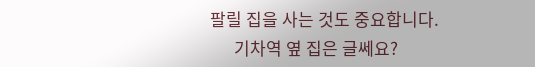팔릴 집을 사는 것도 중요합니다.
      기차역 옆 집은 글쎄요?